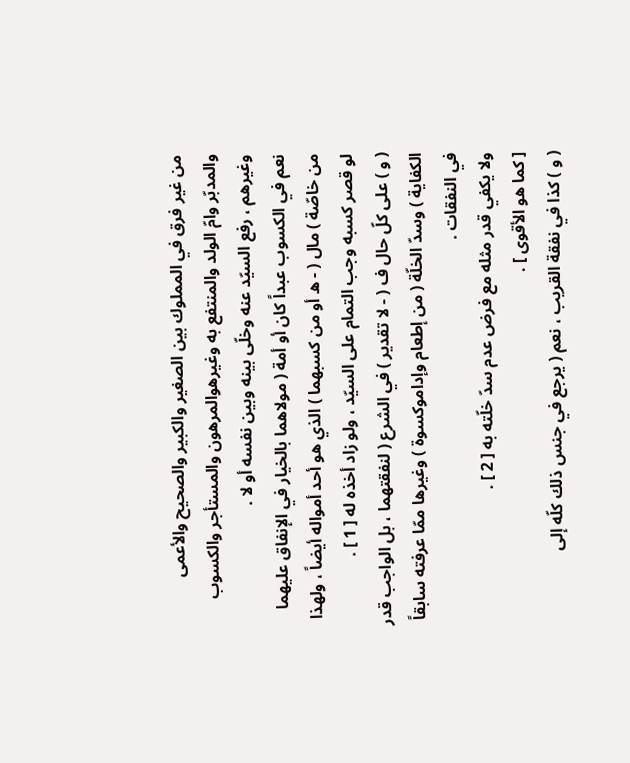من غير فرق في المملوك بين الصغير والكبير والصحيح والأعمى والمدبّر وامّ الولد والمنتفع به وغيرهوالمرهون والمستأجر والكسوب وغيرهم ، رفع السيّد عنه وخلّى بينه وبين نفسه أو لا .
نعم في الكسوب عبداً كان أو أمة ( مولاهما بالخيار في الإنفاق عليهما من خاصّة ) مال ( - ه أو من كسبهما ) الذي هو أحد أمواله أيضاً ، ولهذا لو قصر كسبه وجب التمام على السيّد ، ولو زاد أخذه له [ 1 ] .
( و ) على كلّ حال ف ( - لا تقدير ) في الشرع ( لنفقتهما ، بل الواجب قدر الكفاية ) وسدّ الخلّة ( من إطعام وإداموكسوة ) وغيرها ممّا عرفته سابقاً في النفقات .
ولا يكفي قدر مثله مع فرض عدم سدّ خلّته به [ 2 ] .
[ كما هو الأقوى ] .
( و ) كذا في نفقة القريب ، نعم ( يرجع في جنس ذلك كلّه إلى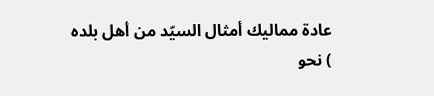عادة مماليك أمثال السيّد من أهل بلده ) نحو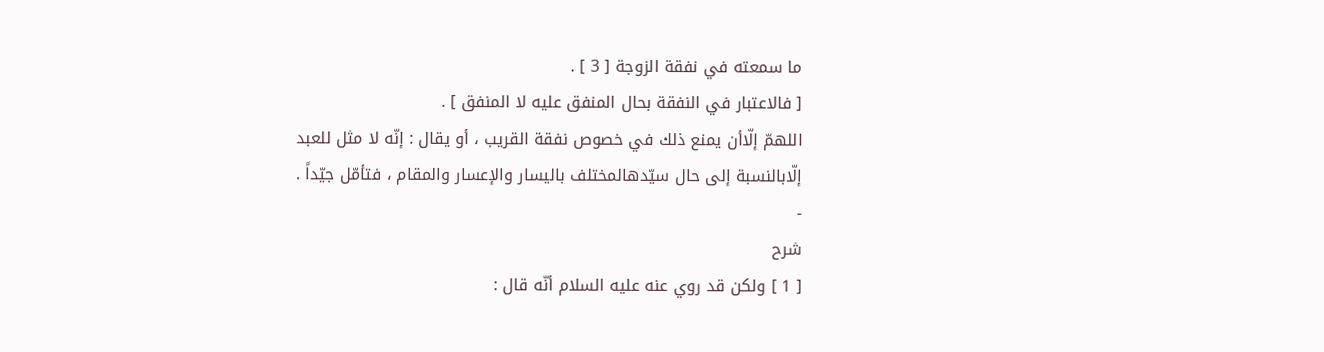ما سمعته في نفقة الزوجة [ 3 ] .
[ فالاعتبار في النفقة بحال المنفق عليه لا المنفق ] .
اللهمّ إلّاأن يمنع ذلك في خصوص نفقة القريب ، أو يقال : إنّه لا مثل للعبد إلّابالنسبة إلى حال سيّدهالمختلف باليسار والإعسار والمقام ، فتأمّل جيّداً .
-
شرح
[ 1 ] ولكن قد روي عنه عليه السلام أنّه قال :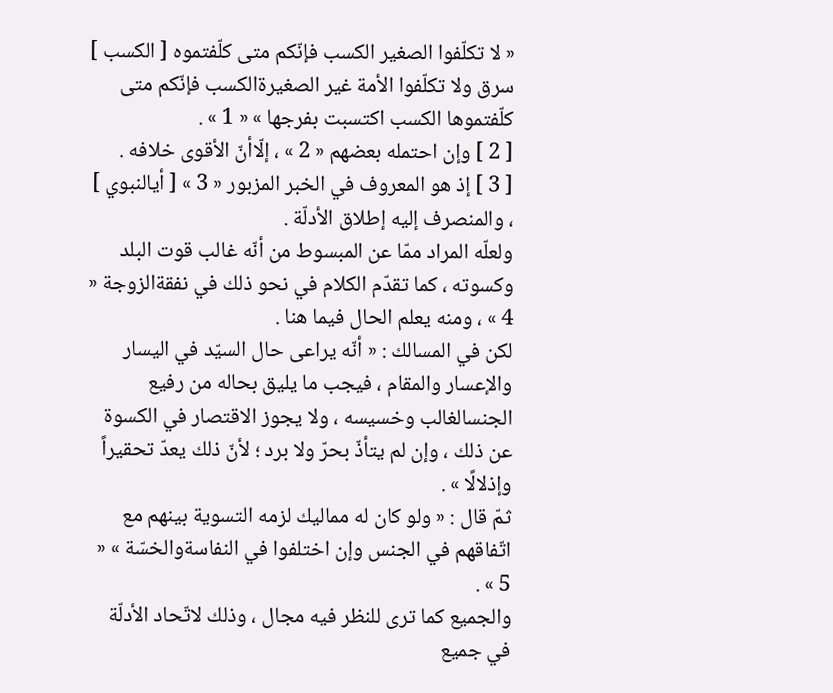« لا تكلّفوا الصغير الكسب فإنّكم متى كلّفتموه [ الكسب ] سرق ولا تكلّفوا الأمة غير الصغيرةالكسب فإنّكم متى كلّفتموها الكسب اكتسبت بفرجها » « 1 » .
[ 2 ] وإن احتمله بعضهم « 2 » ، إلّاأنّ الأقوى خلافه .
[ 3 ] إذ هو المعروف في الخبر المزبور « 3 » [ أيالنبوي ] ، والمنصرف إليه إطلاق الأدلّة .
ولعلّه المراد ممّا عن المبسوط من أنّه غالب قوت البلد وكسوته ، كما تقدّم الكلام في نحو ذلك في نفقةالزوجة « 4 » ، ومنه يعلم الحال فيما هنا .
لكن في المسالك : « أنّه يراعى حال السيّد في اليسار والإعسار والمقام ، فيجب ما يليق بحاله من رفيع الجنسالغالب وخسيسه ، ولا يجوز الاقتصار في الكسوة عن ذلك ، وإن لم يتأذّ بحرّ ولا برد ؛ لأنّ ذلك يعدّ تحقيراً وإذلالًا » .
ثمّ قال : « ولو كان له مماليك لزمه التسوية بينهم مع اتّفاقهم في الجنس وإن اختلفوا في النفاسةوالخسّة » « 5 » .
والجميع كما ترى للنظر فيه مجال ، وذلك لاتّحاد الأدلّة في جميع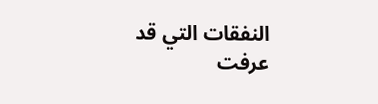النفقات التي قد عرفت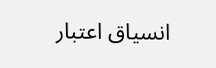انسياق اعتبار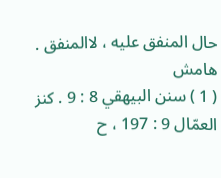حال المنفق عليه ، لاالمنفق .
هامش
( 1 ) سنن البيهقي 8 : 9 . كنز العمّال 9 : 197 ، ح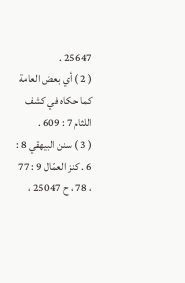25647 .
( 2 ) أي بعض العامة كما حكاه في كشف اللثام 7 : 609 .
( 3 ) سنن البيهقي 8 : 6 . كنز العمّال 9 : 77 ، 78 ، ح 25047 ،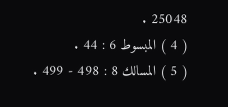25048 .
( 4 ) المبسوط 6 : 44 .
( 5 ) المسالك 8 : 498 - 499 .